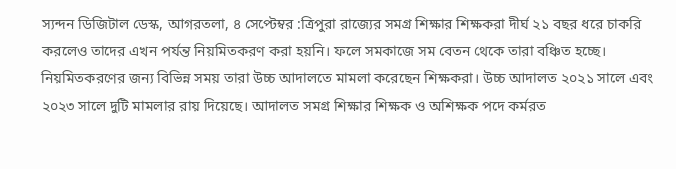স্যন্দন ডিজিটাল ডেস্ক, আগরতলা, ৪ সেপ্টেম্বর :ত্রিপুরা রাজ্যের সমগ্র শিক্ষার শিক্ষকরা দীর্ঘ ২১ বছর ধরে চাকরি করলেও তাদের এখন পর্যন্ত নিয়মিতকরণ করা হয়নি। ফলে সমকাজে সম বেতন থেকে তারা বঞ্চিত হচ্ছে। নিয়মিতকরণের জন্য বিভিন্ন সময় তারা উচ্চ আদালতে মামলা করেছেন শিক্ষকরা। উচ্চ আদালত ২০২১ সালে এবং ২০২৩ সালে দুটি মামলার রায় দিয়েছে। আদালত সমগ্র শিক্ষার শিক্ষক ও অশিক্ষক পদে কর্মরত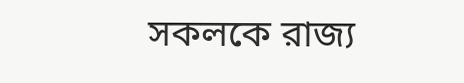সকলকে রাজ্য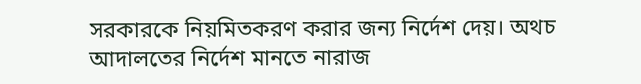সরকারকে নিয়মিতকরণ করার জন্য নির্দেশ দেয়। অথচ আদালতের নির্দেশ মানতে নারাজ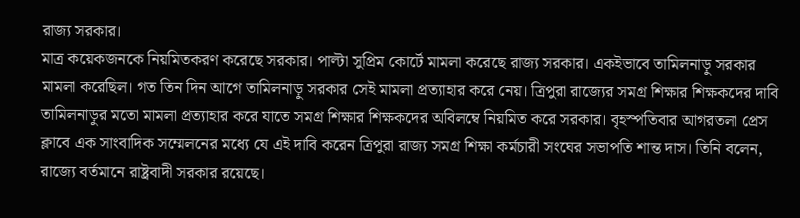রাজ্য সরকার।
মাত্র কয়েকজনকে নিয়মিতকরণ করেছে সরকার। পাল্টা সুপ্রিম কোর্টে মামলা করেছে রাজ্য সরকার। একইভাবে তামিলনাড়ু সরকার মামলা করেছিল। গত তিন দিন আগে তামিলনাড়ু সরকার সেই মামলা প্রত্যাহার করে নেয়। ত্রিপুরা রাজ্যের সমগ্র শিক্ষার শিক্ষকদের দাবি তামিলনাড়ুর মতো মামলা প্রত্যাহার করে যাতে সমগ্র শিক্ষার শিক্ষকদের অবিলম্বে নিয়মিত করে সরকার। বৃহস্পতিবার আগরতলা প্রেস ক্লাবে এক সাংবাদিক সম্মেলনের মধ্যে যে এই দাবি করেন ত্রিপুরা রাজ্য সমগ্র শিক্ষা কর্মচারী সংঘের সভাপতি শান্ত দাস। তিনি বলেন, রাজ্যে বর্তমানে রাষ্ট্রবাদী সরকার রয়েছে।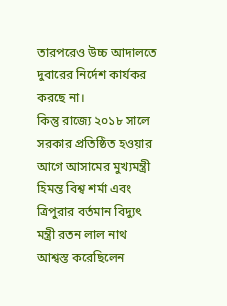তারপরেও উচ্চ আদালতে দুবারের নির্দেশ কার্যকর করছে না।
কিন্তু রাজ্যে ২০১৮ সালে সরকার প্রতিষ্ঠিত হওয়ার আগে আসামের মুখ্যমন্ত্রী হিমন্ত বিশ্ব শর্মা এবং ত্রিপুরার বর্তমান বিদ্যুৎ মন্ত্রী রতন লাল নাথ আশ্বস্ত করেছিলেন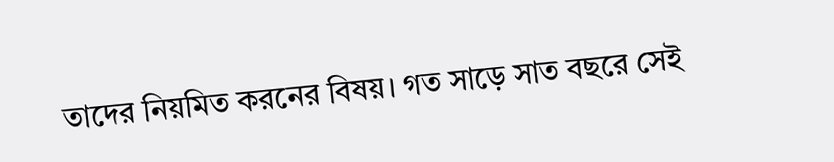তাদের নিয়মিত করনের বিষয়। গত সাড়ে সাত বছরে সেই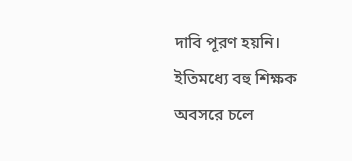দাবি পূরণ হয়নি। ইতিমধ্যে বহু শিক্ষক অবসরে চলে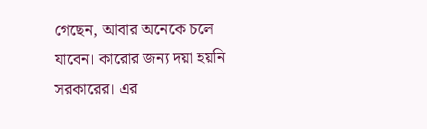গেছেন, আবার অনেকে চলে যাবেন। কারোর জন্য দয়া হয়নি সরকারের। এর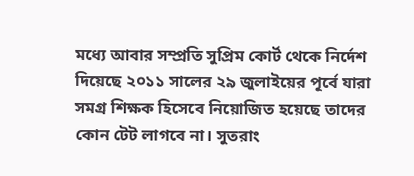মধ্যে আবার সম্প্রতি সুপ্রিম কোর্ট থেকে নির্দেশ দিয়েছে ২০১১ সালের ২৯ জুলাইয়ের পূর্বে যারা সমগ্র শিক্ষক হিসেবে নিয়োজিত হয়েছে তাদের কোন টেট লাগবে না। সুতরাং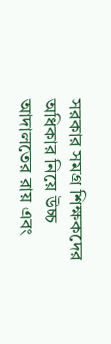সরকার সমগ্র শিক্ষকদের অধিকার নিয়ে উচ্চ আদালতের রায় এবং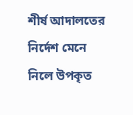শীর্ষ আদালতের নির্দেশ মেনে নিলে উপকৃত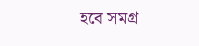হবে সমগ্র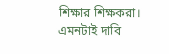শিক্ষার শিক্ষকরা। এমনটাই দাবি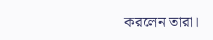করলেন তারা।